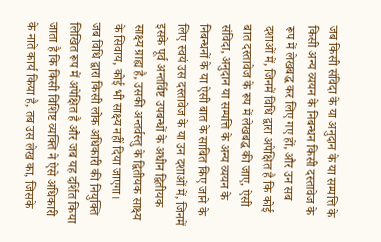जब किसी संविदा के या अनुदान के या सम्पत्ति के किसी अन्य व्ययन के निबन्धन किसी दस्तावेज के रूप में लेखबद्ध कर लिए गए हों, और उन सब दशाओं में, जिनमें विधि द्वारा अपेक्षित है कि कोई बात दस्तावेज के रूप में लेखबद्ध की जाए, ऐसी संविदा, अनुदान या सम्पत्ति के अन्य व्ययन के निबन्धनों के या ऐसी बात के साबित किए जाने के लिए स्वयं उस दस्तावेज के या उन दशाओं में, जिनमें इसके पूर्व अन्तर्विष्ट उपबन्धों के अधीन द्वितीयक साक्ष्य ग्राह्य है, उसकी अन्तर्वस्तु के द्वितीयक साक्ष्य के सिवाय, कोई भी साक्ष्य नहीं दिया जाएगा।
जब विधि द्वारा किसी लोक अधिकारी की नियुक्ति लिखित रूप में अपेक्षित है और जब यह दर्शित किया जाता है कि किसी विशिष्ट व्यक्ति ने ऐसे अधिकारी के नाते कार्य किया है, तब उस लेख का, जिसके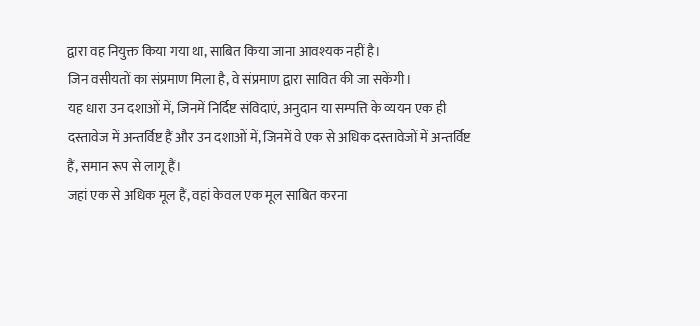द्वारा वह नियुक्त किया गया था, साबित किया जाना आवश्यक नहीं है।
जिन वसीयतों का संप्रमाण मिला है, वे संप्रमाण द्वारा सावित की जा सकेंगी।
यह धारा उन दशाओं में, जिनमें निर्दिष्ट संविदाएं, अनुदान या सम्पत्ति के व्ययन एक ही दस्तावेज में अन्तर्विष्ट हैं और उन दशाओं में, जिनमें वे एक से अधिक दस्तावेजों में अन्तर्विष्ट हैं, समान रूप से लागू हैं।
जहां एक से अधिक मूल हैं, वहां केवल एक मूल साबित करना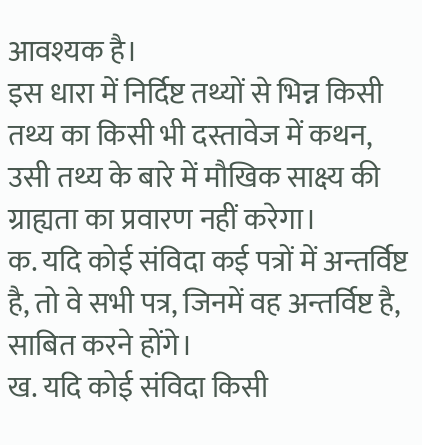आवश्यक है।
इस धारा में निर्दिष्ट तथ्यों से भिन्न किसी तथ्य का किसी भी दस्तावेज में कथन, उसी तथ्य के बारे में मौखिक साक्ष्य की ग्राह्यता का प्रवारण नहीं करेगा।
क. यदि कोई संविदा कई पत्रों में अन्तर्विष्ट है, तो वे सभी पत्र, जिनमें वह अन्तर्विष्ट है, साबित करने होंगे।
ख. यदि कोई संविदा किसी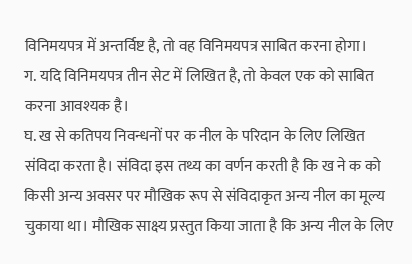विनिमयपत्र में अन्तर्विष्ट है, तो वह विनिमयपत्र साबित करना होगा।
ग. यदि विनिमयपत्र तीन सेट में लिखित है, तो केवल एक को साबित करना आवश्यक है।
घ. ख से कतिपय निवन्धनों पर क नील के परिदान के लिए लिखित संविदा करता है। संविदा इस तथ्य का वर्णन करती है कि ख ने क को किसी अन्य अवसर पर मौखिक रूप से संविदाकृत अन्य नील का मूल्य चुकाया था। मौखिक साक्ष्य प्रस्तुत किया जाता है कि अन्य नील के लिए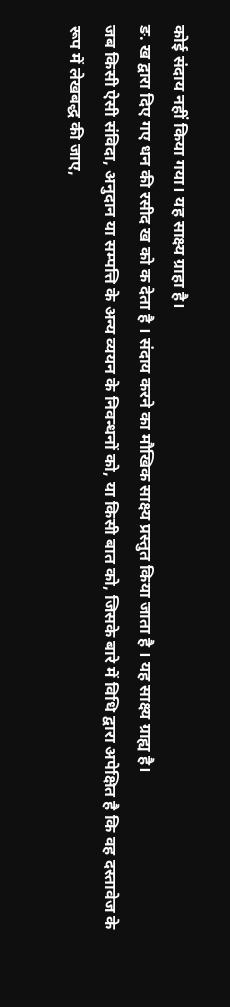कोई संदाय नहीं किया गया। यह साक्ष्य ग्राहा है।
ङ. ख द्वारा दिए गए धन की रसीद ख को क देता है । संदाय करने का मौखिक साक्ष्य प्रस्तुत किया जाता है । यह साक्ष्य ग्राह्य है।
जब किसी ऐसी संविदा, अनुदान या सम्पत्ति के अन्य व्ययन के निवन्धनों को, या किसी बात को, जिसके बारे में विधि द्वारा अपेक्षित है कि वह दस्तावेज के रूप में लेखबद्ध की जाए,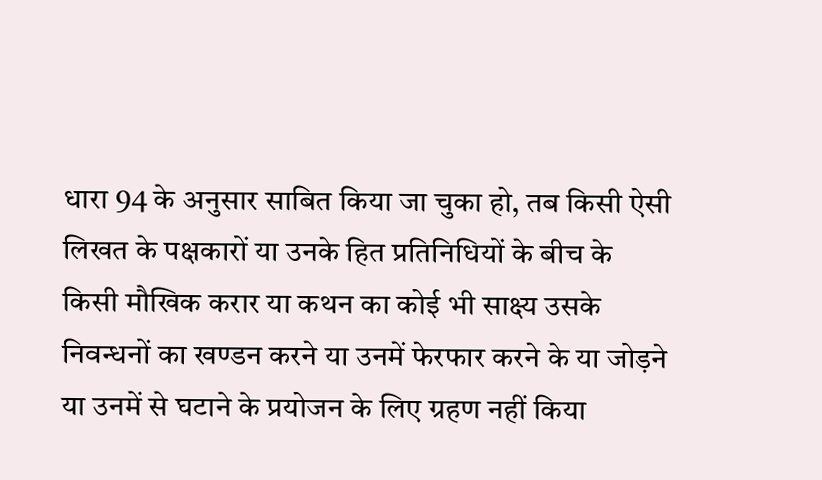धारा 94 के अनुसार साबित किया जा चुका हो, तब किसी ऐसी लिखत के पक्षकारों या उनके हित प्रतिनिधियों के बीच के किसी मौखिक करार या कथन का कोई भी साक्ष्य उसके निवन्धनों का खण्डन करने या उनमें फेरफार करने के या जोड़ने या उनमें से घटाने के प्रयोजन के लिए ग्रहण नहीं किया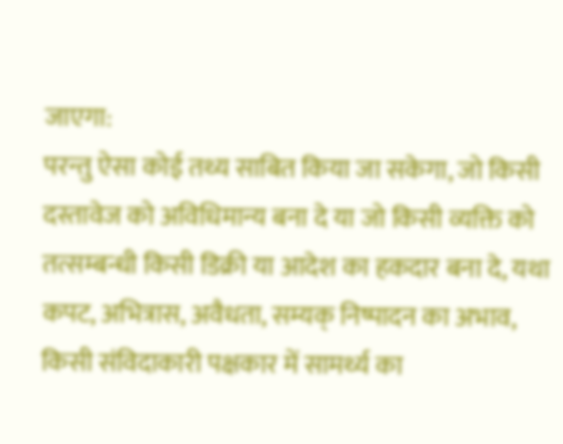जाएगा:
परन्तु ऐसा कोई तथ्य साबित किया जा सकेगा, जो किसी दस्तावेज को अविधिमान्य बना दे या जो किसी व्यक्ति को तत्सम्बन्धी किसी डिक्री या आदेश का हकदार बना दे, यथा कपट, अभित्रास, अवैधता, सम्यक् निष्पादन का अभाव, किसी संविदाकारी पक्षकार में सामर्थ्य का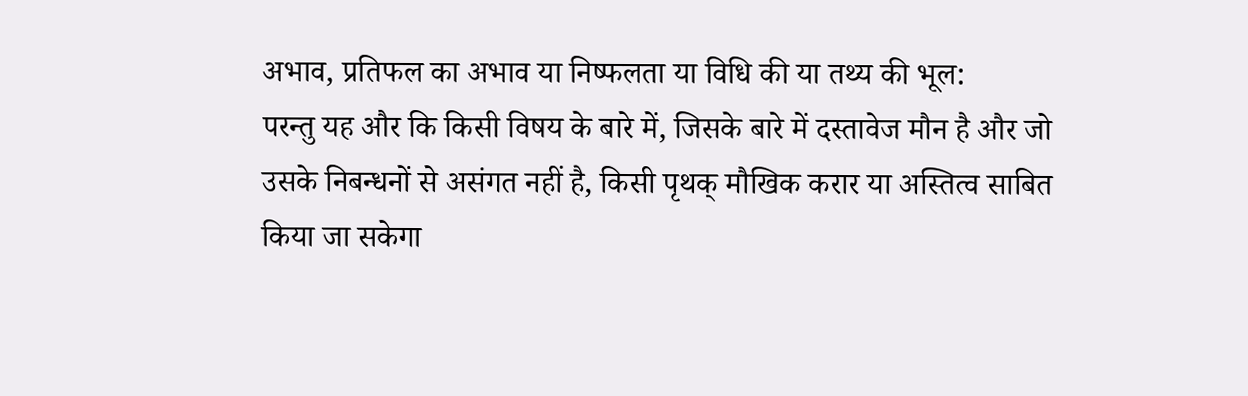अभाव, प्रतिफल का अभाव या निष्फलता या विधि की या तथ्य की भूल:
परन्तु यह और कि किसी विषय के बारे में, जिसके बारे में दस्तावेज मौन है और जो उसके निबन्धनों से असंगत नहीं है, किसी पृथक् मौखिक करार या अस्तित्व साबित किया जा सकेगा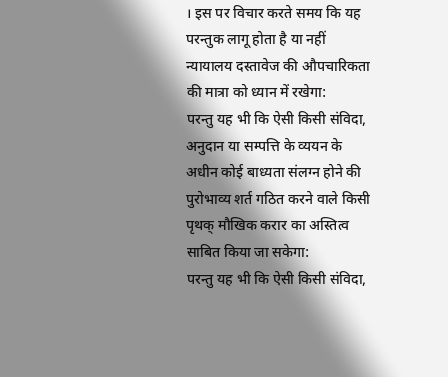। इस पर विचार करते समय कि यह परन्तुक लागू होता है या नहीं न्यायालय दस्तावेज की औपचारिकता की मात्रा को ध्यान में रखेगा:
परन्तु यह भी कि ऐसी किसी संविदा, अनुदान या सम्पत्ति के व्ययन के अधीन कोई बाध्यता संलग्न होने की पुरोभाव्य शर्त गठित करने वाले किसी पृथक् मौखिक करार का अस्तित्व साबित किया जा सकेगा:
परन्तु यह भी कि ऐसी किसी संविदा,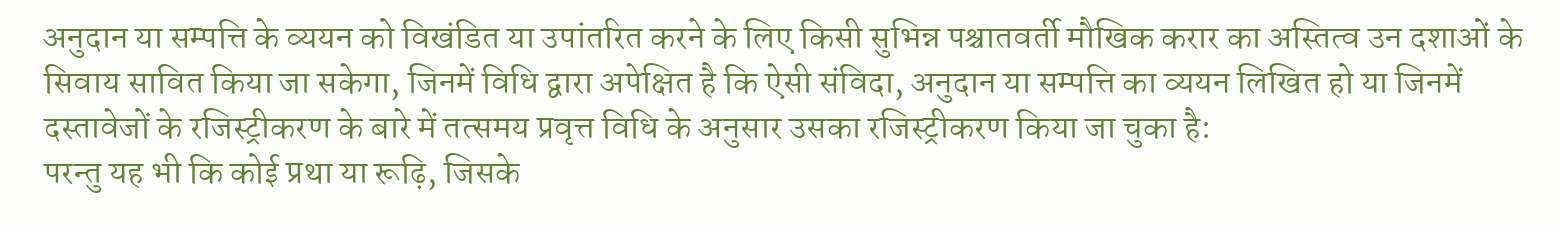अनुदान या सम्पत्ति के व्ययन को विखंडित या उपांतरित करने के लिए किसी सुभिन्न पश्चातवर्ती मौखिक करार का अस्तित्व उन दशाओं के सिवाय सावित किया जा सकेगा, जिनमें विधि द्वारा अपेक्षित है कि ऐसी संविदा, अनुदान या सम्पत्ति का व्ययन लिखित हो या जिनमें दस्तावेजों के रजिस्ट्रीकरण के बारे में तत्समय प्रवृत्त विधि के अनुसार उसका रजिस्ट्रीकरण किया जा चुका है:
परन्तु यह भी कि कोई प्रथा या रूढ़ि, जिसके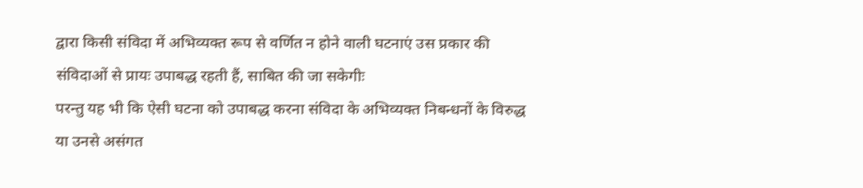द्वारा किसी संविदा में अभिव्यक्त रूप से वर्णित न होने वाली घटनाएं उस प्रकार की संविदाओं से प्रायः उपाबद्ध रहती हैं, साबित की जा सकेगीः
परन्तु यह भी कि ऐसी घटना को उपाबद्ध करना संविदा के अभिव्यक्त निबन्धनों के विरुद्ध या उनसे असंगत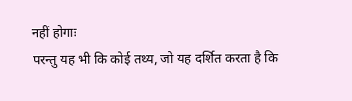नहीं होगाः
परन्तु यह भी कि कोई तथ्य, जो यह दर्शित करता है कि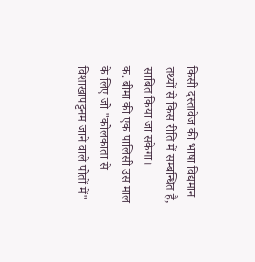किसी दस्तावेज की भाषा विद्यमान तथ्यों से किस रीति में सम्बन्धित है, साबित किया जा सकेगा।
क. बीमा की एक पालिसी उस माल के लिए जो "कोलकाता से विशाखापट्टनम जाने वाले पोतों में"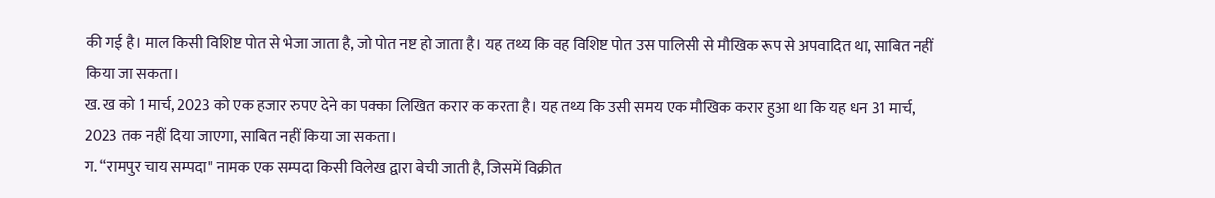की गई है। माल किसी विशिष्ट पोत से भेजा जाता है, जो पोत नष्ट हो जाता है। यह तथ्य कि वह विशिष्ट पोत उस पालिसी से मौखिक रूप से अपवादित था, साबित नहीं किया जा सकता।
ख. ख को 1 मार्च, 2023 को एक हजार रुपए देने का पक्का लिखित करार क करता है। यह तथ्य कि उसी समय एक मौखिक करार हुआ था कि यह धन 31 मार्च, 2023 तक नहीं दिया जाएगा, साबित नहीं किया जा सकता।
ग. “रामपुर चाय सम्पदा" नामक एक सम्पदा किसी विलेख द्वारा बेची जाती है, जिसमें विक्रीत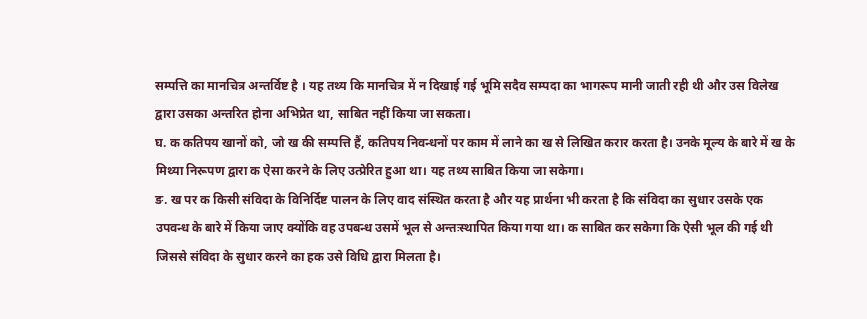सम्पत्ति का मानचित्र अन्तर्विष्ट है । यह तथ्य कि मानचित्र में न दिखाई गई भूमि सदैव सम्पदा का भागरूप मानी जाती रही थी और उस विलेख द्वारा उसका अन्तरित होना अभिप्रेत था, साबित नहीं किया जा सकता।
घ. क कतिपय खानों को, जो ख की सम्पत्ति हैं, कतिपय निवन्धनों पर काम में लाने का ख से लिखित करार करता है। उनके मूल्य के बारे में ख के मिथ्या निरूपण द्वारा क ऐसा करने के लिए उत्प्रेरित हुआ था। यह तथ्य साबित किया जा सकेगा।
ङ. ख पर क किसी संविदा के विनिर्दिष्ट पालन के लिए वाद संस्थित करता है और यह प्रार्थना भी करता है कि संविदा का सुधार उसके एक उपवन्ध के बारे में किया जाए क्योंकि वह उपबन्ध उसमें भूल से अन्तःस्थापित किया गया था। क साबित कर सकेगा कि ऐसी भूल की गई थी जिससे संविदा के सुधार करने का हक उसे विधि द्वारा मिलता है।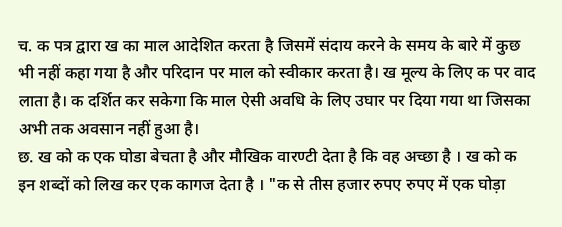च. क पत्र द्वारा ख का माल आदेशित करता है जिसमें संदाय करने के समय के बारे में कुछ भी नहीं कहा गया है और परिदान पर माल को स्वीकार करता है। ख मूल्य के लिए क पर वाद लाता है। क दर्शित कर सकेगा कि माल ऐसी अवधि के लिए उघार पर दिया गया था जिसका अभी तक अवसान नहीं हुआ है।
छ. ख को क एक घोडा बेचता है और मौखिक वारण्टी देता है कि वह अच्छा है । ख को क इन शब्दों को लिख कर एक कागज देता है । "क से तीस हजार रुपए रुपए में एक घोड़ा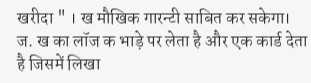खरीदा " । ख मौखिक गारन्टी साबित कर सकेगा।
ज. ख का लॉज क भाड़े पर लेता है और एक कार्ड देता है जिसमें लिखा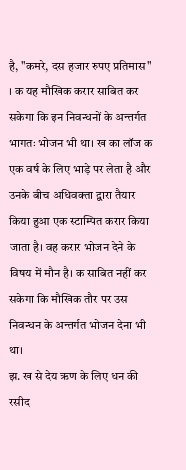है, "कमरे, दस हजार रुपए प्रतिमास" । क यह मौखिक करार साबित कर सकेगा कि इन निवन्धनों के अन्तर्गत भागतः भोजन भी था। ख का लॉज क एक वर्ष के लिए भाड़े पर लेता है और उनके बीच अधिवक्ता द्वारा तैयार किया हुआ एक स्टाम्पित करार किया जाता है। वह करार भोजन देने के विषय में मौन है। क साबित नहीं कर सकेगा कि मौखिक तौर पर उस निवन्धन के अन्तर्गत भोजन देना भी था।
झ. ख से देय ऋण के लिए धन की रसीद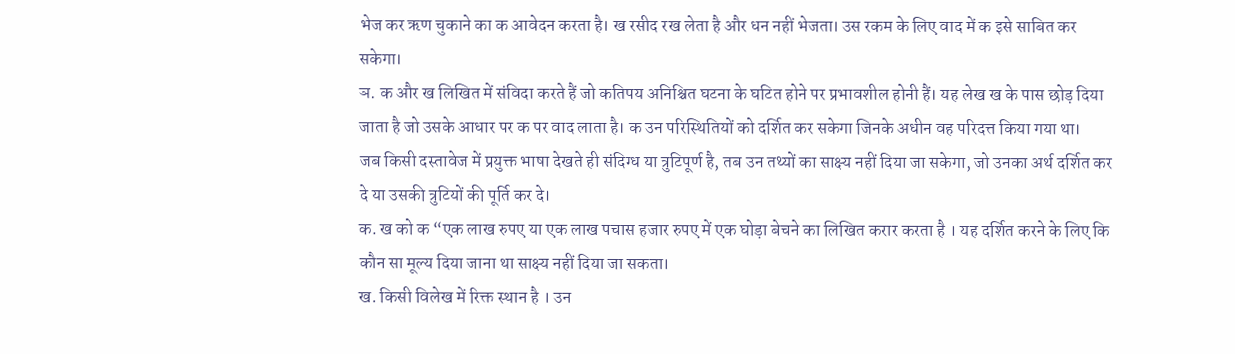भेज कर ऋण चुकाने का क आवेदन करता है। ख रसीद रख लेता है और धन नहीं भेजता। उस रकम के लिए वाद में क इसे साबित कर सकेगा।
ञ. क और ख लिखित में संविदा करते हैं जो कतिपय अनिश्चित घटना के घटित होने पर प्रभावशील होनी हैं। यह लेख ख के पास छोड़ दिया जाता है जो उसके आधार पर क पर वाद लाता है। क उन परिस्थितियों को दर्शित कर सकेगा जिनके अधीन वह परिदत्त किया गया था।
जब किसी दस्तावेज में प्रयुक्त भाषा देखते ही संदिग्ध या त्रुटिपूर्ण है, तब उन तथ्यों का साक्ष्य नहीं दिया जा सकेगा, जो उनका अर्थ दर्शित कर दे या उसकी त्रुटियों की पूर्ति कर दे।
क. ख को क “एक लाख रुपए या एक लाख पचास हजार रुपए में एक घोड़ा बेचने का लिखित करार करता है । यह दर्शित करने के लिए कि कौन सा मूल्य दिया जाना था साक्ष्य नहीं दिया जा सकता।
ख. किसी विलेख में रिक्त स्थान है । उन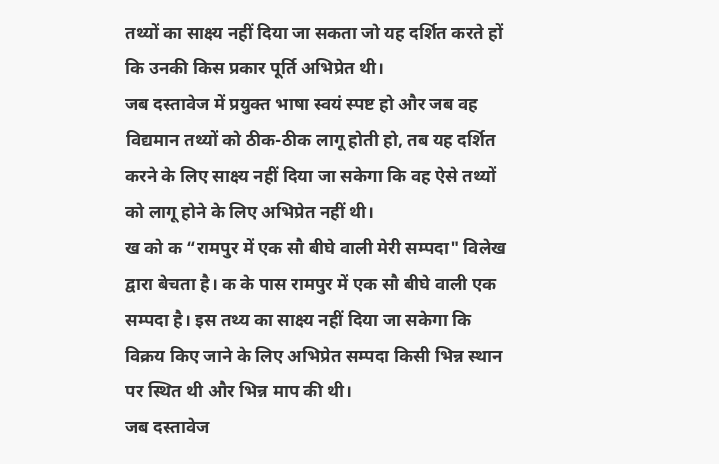तथ्यों का साक्ष्य नहीं दिया जा सकता जो यह दर्शित करते हों कि उनकी किस प्रकार पूर्ति अभिप्रेत थी।
जब दस्तावेज में प्रयुक्त भाषा स्वयं स्पष्ट हो और जब वह विद्यमान तथ्यों को ठीक-ठीक लागू होती हो, तब यह दर्शित करने के लिए साक्ष्य नहीं दिया जा सकेगा कि वह ऐसे तथ्यों को लागू होने के लिए अभिप्रेत नहीं थी।
ख को क “रामपुर में एक सौ बीघे वाली मेरी सम्पदा" विलेख द्वारा बेचता है। क के पास रामपुर में एक सौ बीघे वाली एक सम्पदा है। इस तथ्य का साक्ष्य नहीं दिया जा सकेगा कि विक्रय किए जाने के लिए अभिप्रेत सम्पदा किसी भिन्न स्थान पर स्थित थी और भिन्न माप की थी।
जब दस्तावेज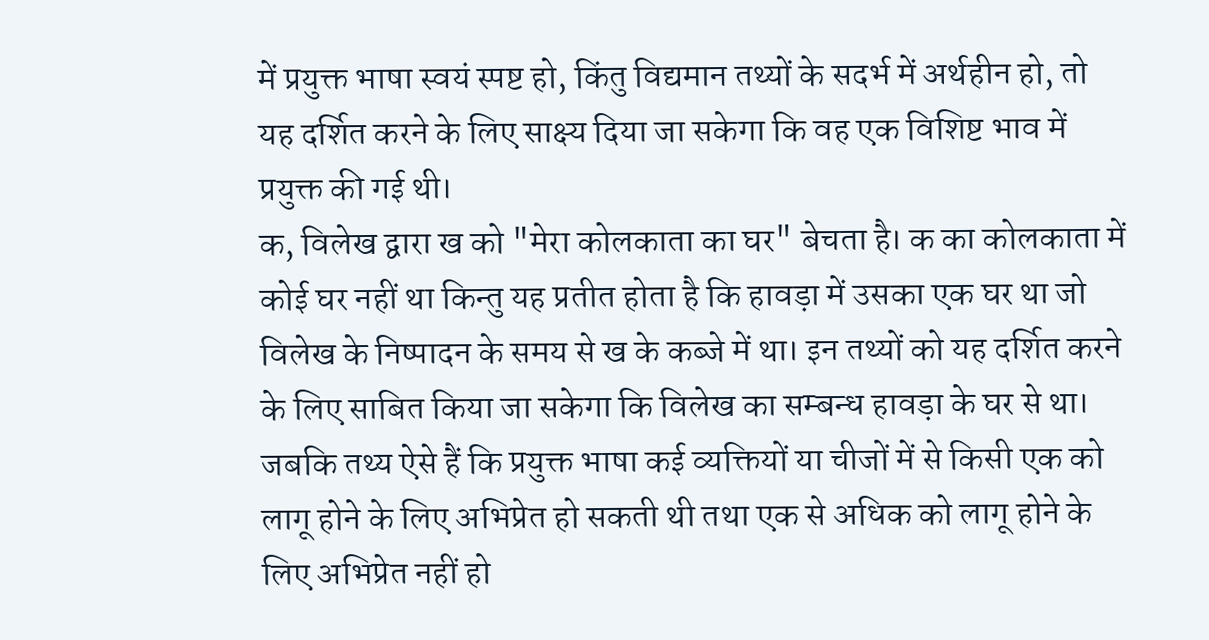में प्रयुक्त भाषा स्वयं स्पष्ट हो, किंतु विद्यमान तथ्यों के सदर्भ में अर्थहीन हो, तो यह दर्शित करने के लिए साक्ष्य दिया जा सकेगा कि वह एक विशिष्ट भाव में प्रयुक्त की गई थी।
क, विलेख द्वारा ख को "मेरा कोलकाता का घर" बेचता है। क का कोलकाता में कोई घर नहीं था किन्तु यह प्रतीत होता है कि हावड़ा में उसका एक घर था जो विलेख के निष्पादन के समय से ख के कब्जे में था। इन तथ्यों को यह दर्शित करने के लिए साबित किया जा सकेगा कि विलेख का सम्बन्ध हावड़ा के घर से था।
जबकि तथ्य ऐसे हैं कि प्रयुक्त भाषा कई व्यक्तियों या चीजों में से किसी एक को लागू होने के लिए अभिप्रेत हो सकती थी तथा एक से अधिक को लागू होने के लिए अभिप्रेत नहीं हो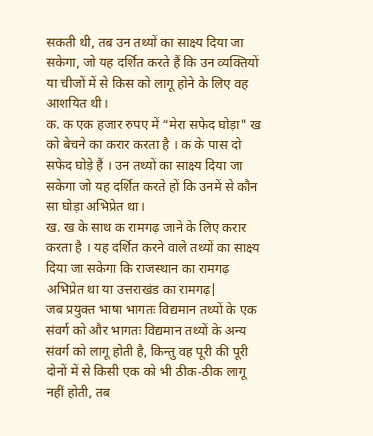सकती थी, तब उन तथ्यों का साक्ष्य दिया जा सकेगा, जो यह दर्शित करते हैं कि उन व्यक्तियों या चीजों में से किस को लागू होने के लिए वह आशयित थी।
क. क एक हजार रुपए में “मेरा सफेद घोड़ा" ख को बेचने का करार करता है । क के पास दो सफेद घोड़े हैं । उन तथ्यों का साक्ष्य दिया जा सकेगा जो यह दर्शित करते हों कि उनमें से कौन सा घोड़ा अभिप्रेत था।
ख. ख के साथ क रामगढ़ जाने के लिए करार करता है । यह दर्शित करने वाले तथ्यों का साक्ष्य दिया जा सकेगा कि राजस्थान का रामगढ़ अभिप्रेत था या उत्तराखंड का रामगढ़|
जब प्रयुक्त भाषा भागतः विद्यमान तथ्यों के एक संवर्ग को और भागतः विद्यमान तथ्यों के अन्य संवर्ग को लागू होती है, किन्तु वह पूरी की पूरी दोनों में से किसी एक को भी ठीक-ठीक लागू नहीं होती, तब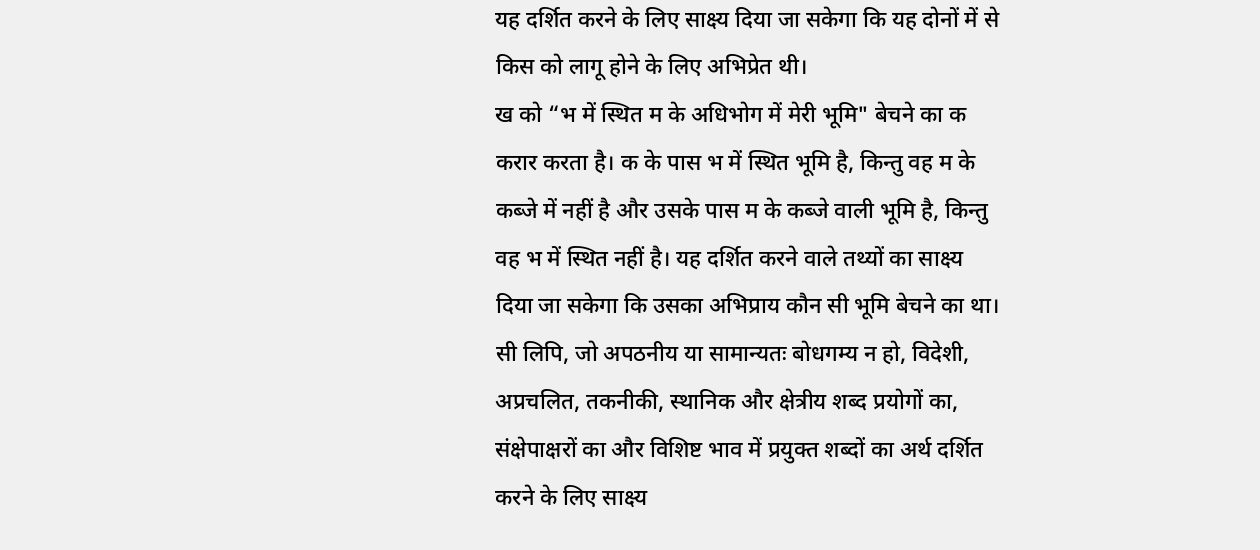यह दर्शित करने के लिए साक्ष्य दिया जा सकेगा कि यह दोनों में से किस को लागू होने के लिए अभिप्रेत थी।
ख को “भ में स्थित म के अधिभोग में मेरी भूमि" बेचने का क करार करता है। क के पास भ में स्थित भूमि है, किन्तु वह म के कब्जे में नहीं है और उसके पास म के कब्जे वाली भूमि है, किन्तु वह भ में स्थित नहीं है। यह दर्शित करने वाले तथ्यों का साक्ष्य दिया जा सकेगा कि उसका अभिप्राय कौन सी भूमि बेचने का था।
सी लिपि, जो अपठनीय या सामान्यतः बोधगम्य न हो, विदेशी, अप्रचलित, तकनीकी, स्थानिक और क्षेत्रीय शब्द प्रयोगों का, संक्षेपाक्षरों का और विशिष्ट भाव में प्रयुक्त शब्दों का अर्थ दर्शित करने के लिए साक्ष्य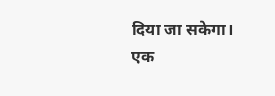दिया जा सकेगा।
एक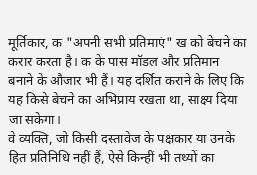मूर्तिकार, क "अपनी सभी प्रतिमाएं" ख को बेचने का करार करता है। क के पास मॉडल और प्रतिमान बनाने के औजार भी हैं। यह दर्शित कराने के लिए कि यह किसे बेचने का अभिप्राय रखता था, साक्ष्य दिया जा सकेगा।
वे व्यक्ति, जो किसी दस्तावेज के पक्षकार या उनके हित प्रतिनिधि नहीं हैं, ऐसे किन्हीं भी तथ्यों का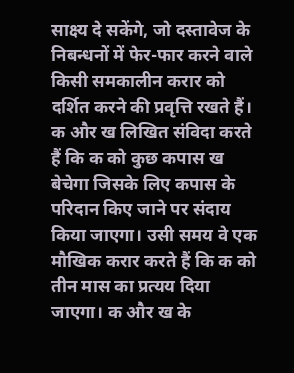साक्ष्य दे सकेंगे, जो दस्तावेज के निबन्धनों में फेर-फार करने वाले किसी समकालीन करार को दर्शित करने की प्रवृत्ति रखते हैं।
क और ख लिखित संविदा करते हैं कि क को कुछ कपास ख बेचेगा जिसके लिए कपास के परिदान किए जाने पर संदाय किया जाएगा। उसी समय वे एक मौखिक करार करते हैं कि क को तीन मास का प्रत्यय दिया जाएगा। क और ख के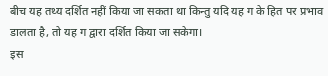बीच यह तथ्य दर्शित नहीं किया जा सकता था किन्तु यदि यह ग के हित पर प्रभाव डालता है, तो यह ग द्वारा दर्शित किया जा सकेगा।
इस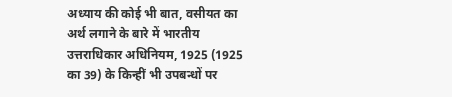अध्याय की कोई भी बात, वसीयत का अर्थ लगाने के बारे में भारतीय उत्तराधिकार अधिनियम, 1925 (1925 का 39) के किन्हीं भी उपबन्धों पर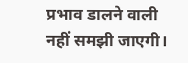प्रभाव डालने वाली नहीं समझी जाएगी।